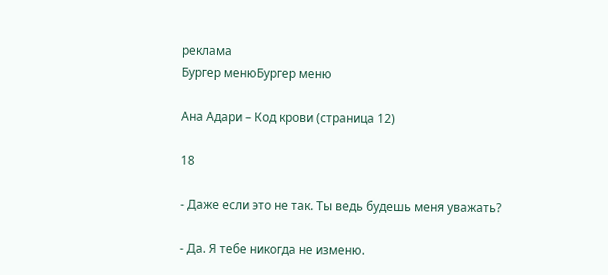реклама
Бургер менюБургер меню

Ана Адари – Код крови (страница 12)

18

- Даже если это не так. Ты ведь будешь меня уважать?

- Да. Я тебе никогда не изменю.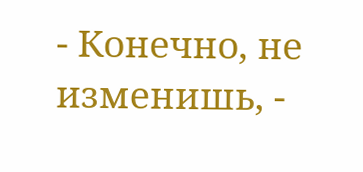- Конечно, не изменишь, -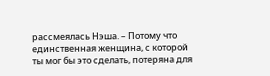рассмеялась Нэша. – Потому что единственная женщина, с которой ты мог бы это сделать, потеряна для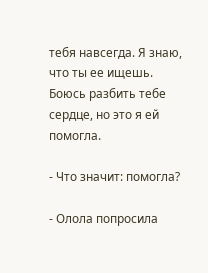тебя навсегда. Я знаю, что ты ее ищешь. Боюсь разбить тебе сердце, но это я ей помогла.

- Что значит: помогла?

- Олола попросила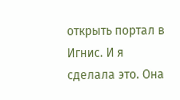открыть портал в Игнис. И я сделала это. Она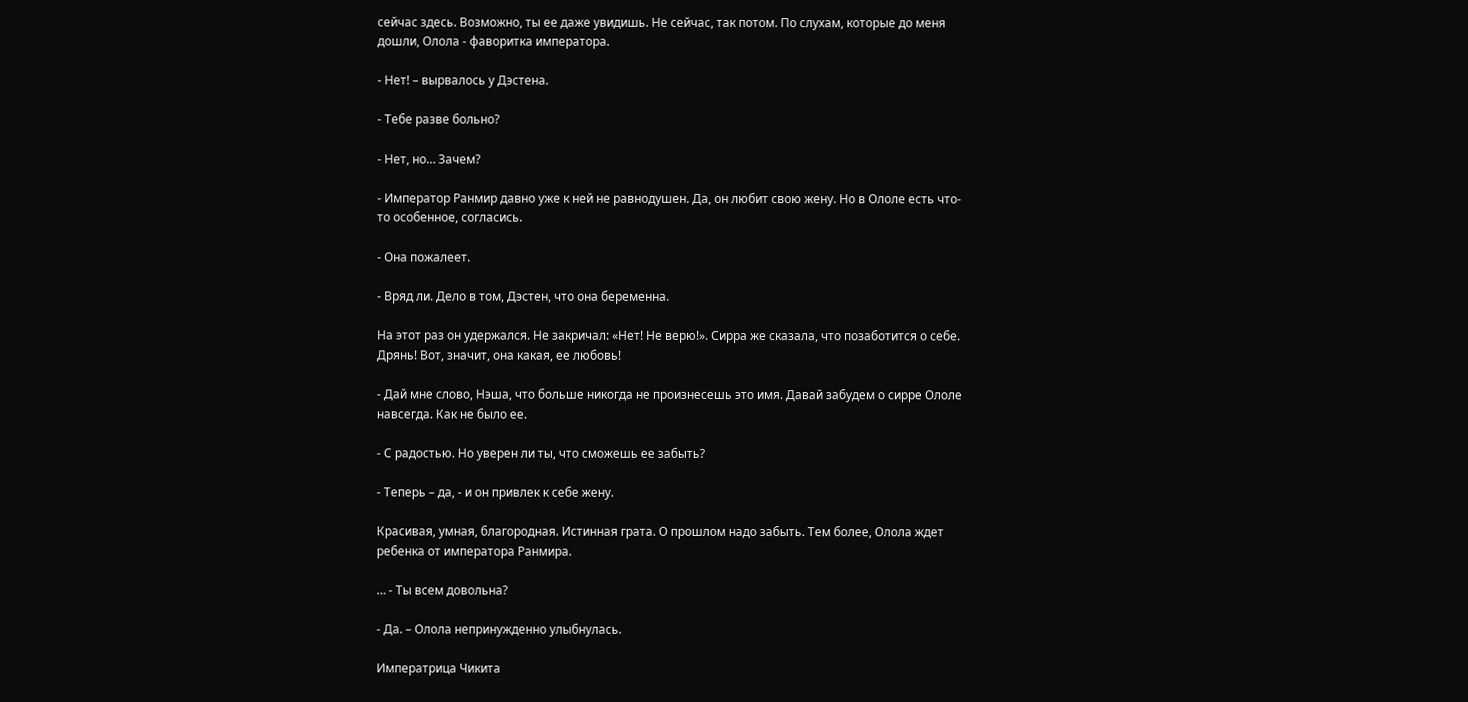сейчас здесь. Возможно, ты ее даже увидишь. Не сейчас, так потом. По слухам, которые до меня дошли, Олола - фаворитка императора.

- Нет! – вырвалось у Дэстена.

- Тебе разве больно?

- Нет, но… Зачем?

- Император Ранмир давно уже к ней не равнодушен. Да, он любит свою жену. Но в Ололе есть что-то особенное, согласись.

- Она пожалеет.

- Вряд ли. Дело в том, Дэстен, что она беременна.

На этот раз он удержался. Не закричал: «Нет! Не верю!». Сирра же сказала, что позаботится о себе. Дрянь! Вот, значит, она какая, ее любовь!

- Дай мне слово, Нэша, что больше никогда не произнесешь это имя. Давай забудем о сирре Ололе навсегда. Как не было ее.

- С радостью. Но уверен ли ты, что сможешь ее забыть?

- Теперь – да, - и он привлек к себе жену.

Красивая, умная, благородная. Истинная грата. О прошлом надо забыть. Тем более, Олола ждет ребенка от императора Ранмира.

… - Ты всем довольна?

- Да. – Олола непринужденно улыбнулась.

Императрица Чикита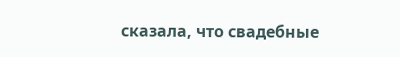сказала, что свадебные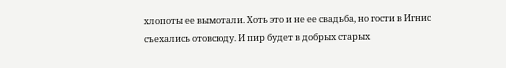хлопоты ее вымотали. Хоть это и не ее свадьба, но гости в Игнис съехались отовсюду. И пир будет в добрых старых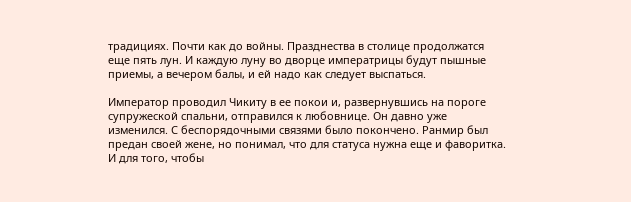традициях. Почти как до войны. Празднества в столице продолжатся еще пять лун. И каждую луну во дворце императрицы будут пышные приемы, а вечером балы, и ей надо как следует выспаться.

Император проводил Чикиту в ее покои и, развернувшись на пороге супружеской спальни, отправился к любовнице. Он давно уже изменился. С беспорядочными связями было покончено. Ранмир был предан своей жене, но понимал, что для статуса нужна еще и фаворитка. И для того, чтобы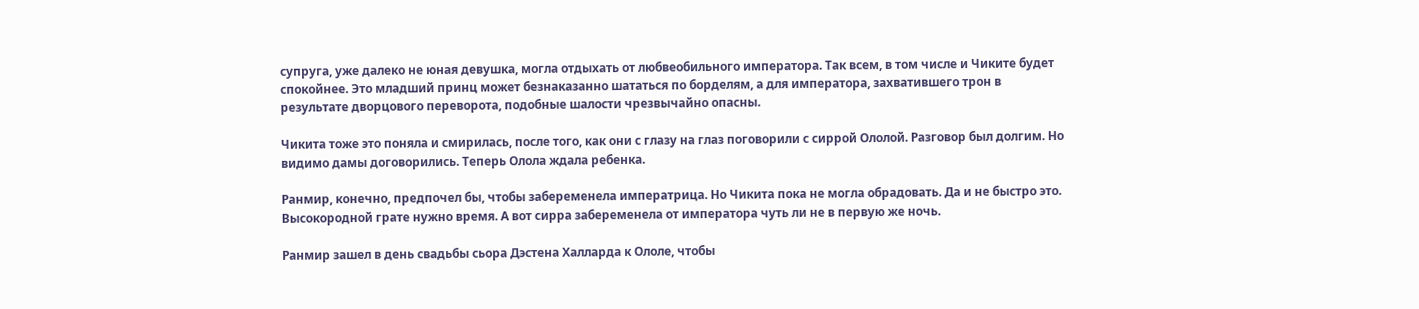супруга, уже далеко не юная девушка, могла отдыхать от любвеобильного императора. Так всем, в том числе и Чиките будет спокойнее. Это младший принц может безнаказанно шататься по борделям, а для императора, захватившего трон в результате дворцового переворота, подобные шалости чрезвычайно опасны.

Чикита тоже это поняла и смирилась, после того, как они с глазу на глаз поговорили с сиррой Ололой. Разговор был долгим. Но видимо дамы договорились. Теперь Олола ждала ребенка.

Ранмир, конечно, предпочел бы, чтобы забеременела императрица. Но Чикита пока не могла обрадовать. Да и не быстро это. Высокородной грате нужно время. А вот сирра забеременела от императора чуть ли не в первую же ночь.

Ранмир зашел в день свадьбы сьора Дэстена Халларда к Ололе, чтобы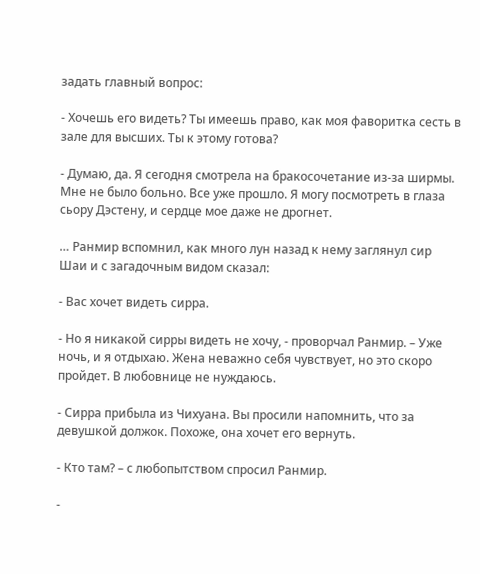задать главный вопрос:

- Хочешь его видеть? Ты имеешь право, как моя фаворитка сесть в зале для высших. Ты к этому готова?

- Думаю, да. Я сегодня смотрела на бракосочетание из-за ширмы. Мне не было больно. Все уже прошло. Я могу посмотреть в глаза сьору Дэстену, и сердце мое даже не дрогнет.

… Ранмир вспомнил, как много лун назад к нему заглянул сир Шаи и с загадочным видом сказал:

- Вас хочет видеть сирра.

- Но я никакой сирры видеть не хочу, - проворчал Ранмир. – Уже ночь, и я отдыхаю. Жена неважно себя чувствует, но это скоро пройдет. В любовнице не нуждаюсь.

- Сирра прибыла из Чихуана. Вы просили напомнить, что за девушкой должок. Похоже, она хочет его вернуть.

- Кто там? – с любопытством спросил Ранмир.

-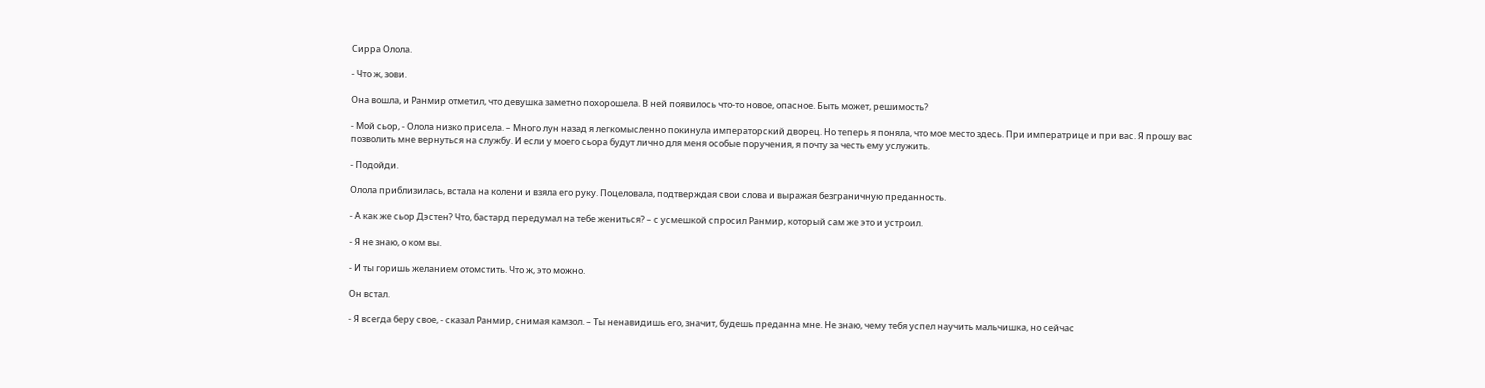Сирра Олола.

- Что ж, зови.

Она вошла, и Ранмир отметил, что девушка заметно похорошела. В ней появилось что-то новое, опасное. Быть может, решимость?

- Мой сьор, - Олола низко присела. – Много лун назад я легкомысленно покинула императорский дворец. Но теперь я поняла, что мое место здесь. При императрице и при вас. Я прошу вас позволить мне вернуться на службу. И если у моего сьора будут лично для меня особые поручения, я почту за честь ему услужить.

- Подойди.

Олола приблизилась, встала на колени и взяла его руку. Поцеловала, подтверждая свои слова и выражая безграничную преданность.

- А как же сьор Дэстен? Что, бастард передумал на тебе жениться? – с усмешкой спросил Ранмир, который сам же это и устроил.

- Я не знаю, о ком вы.

- И ты горишь желанием отомстить. Что ж, это можно.

Он встал.

- Я всегда беру свое, - сказал Ранмир, снимая камзол. – Ты ненавидишь его, значит, будешь преданна мне. Не знаю, чему тебя успел научить мальчишка, но сейчас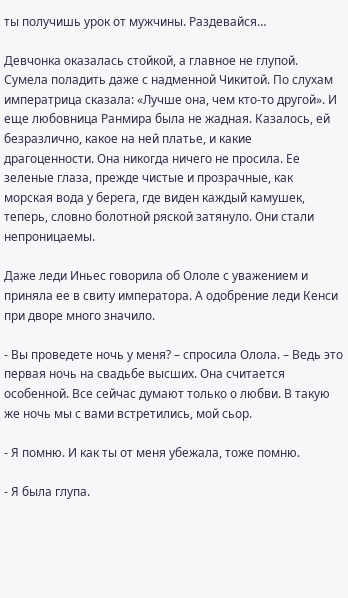ты получишь урок от мужчины. Раздевайся…

Девчонка оказалась стойкой, а главное не глупой. Сумела поладить даже с надменной Чикитой. По слухам императрица сказала: «Лучше она, чем кто-то другой». И еще любовница Ранмира была не жадная. Казалось, ей безразлично, какое на ней платье, и какие драгоценности. Она никогда ничего не просила. Ее зеленые глаза, прежде чистые и прозрачные, как морская вода у берега, где виден каждый камушек, теперь, словно болотной ряской затянуло. Они стали непроницаемы.

Даже леди Иньес говорила об Ололе с уважением и приняла ее в свиту императора. А одобрение леди Кенси при дворе много значило.

- Вы проведете ночь у меня? – спросила Олола. – Ведь это первая ночь на свадьбе высших. Она считается особенной. Все сейчас думают только о любви. В такую же ночь мы с вами встретились, мой сьор.

- Я помню. И как ты от меня убежала, тоже помню.

- Я была глупа.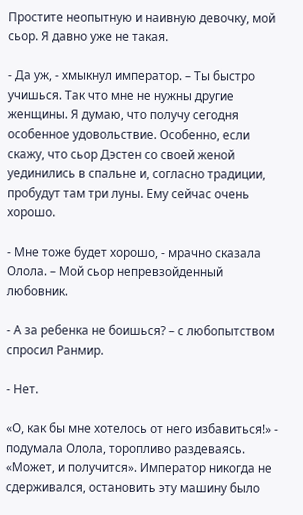Простите неопытную и наивную девочку, мой сьор. Я давно уже не такая.

- Да уж, - хмыкнул император. – Ты быстро учишься. Так что мне не нужны другие женщины. Я думаю, что получу сегодня особенное удовольствие. Особенно, если скажу, что сьор Дэстен со своей женой уединились в спальне и, согласно традиции, пробудут там три луны. Ему сейчас очень хорошо.

- Мне тоже будет хорошо, - мрачно сказала Олола. – Мой сьор непревзойденный любовник.

- А за ребенка не боишься? – с любопытством спросил Ранмир.

- Нет.

«О, как бы мне хотелось от него избавиться!» - подумала Олола, торопливо раздеваясь. «Может, и получится». Император никогда не сдерживался, остановить эту машину было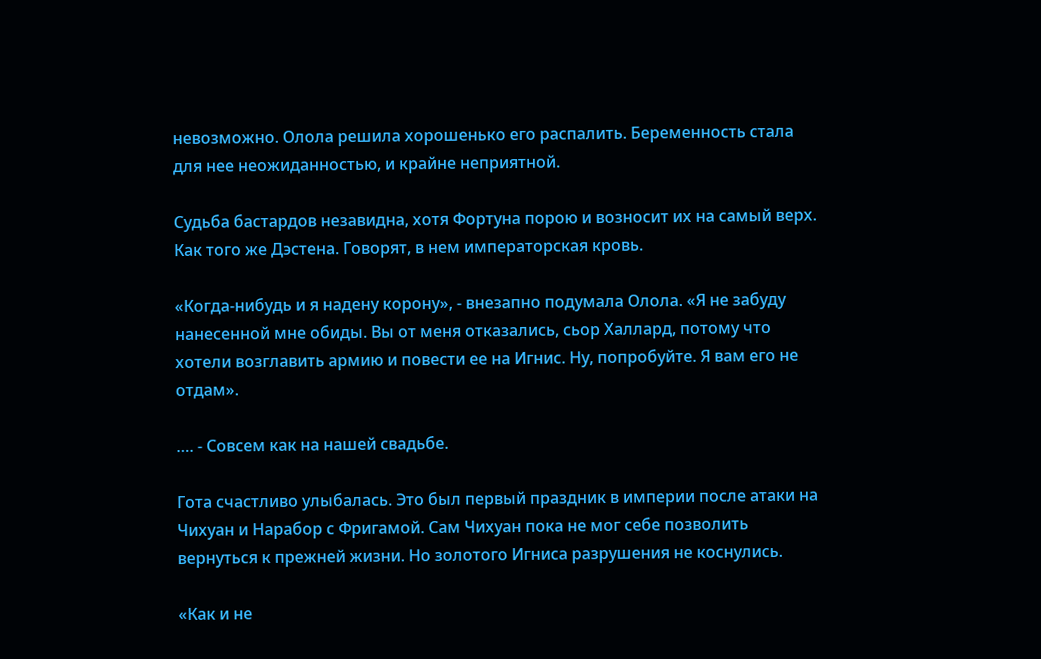невозможно. Олола решила хорошенько его распалить. Беременность стала для нее неожиданностью, и крайне неприятной.

Судьба бастардов незавидна, хотя Фортуна порою и возносит их на самый верх. Как того же Дэстена. Говорят, в нем императорская кровь.

«Когда-нибудь и я надену корону», - внезапно подумала Олола. «Я не забуду нанесенной мне обиды. Вы от меня отказались, сьор Халлард, потому что хотели возглавить армию и повести ее на Игнис. Ну, попробуйте. Я вам его не отдам».

…. - Совсем как на нашей свадьбе.

Гота счастливо улыбалась. Это был первый праздник в империи после атаки на Чихуан и Нарабор с Фригамой. Сам Чихуан пока не мог себе позволить вернуться к прежней жизни. Но золотого Игниса разрушения не коснулись.

«Как и не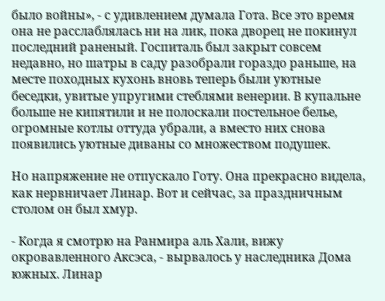было войны», - с удивлением думала Гота. Все это время она не расслаблялась ни на лик, пока дворец не покинул последний раненый. Госпиталь был закрыт совсем недавно, но шатры в саду разобрали гораздо раньше, на месте походных кухонь вновь теперь были уютные беседки, увитые упругими стеблями венерии. В купальне больше не кипятили и не полоскали постельное белье, огромные котлы оттуда убрали, а вместо них снова появились уютные диваны со множеством подушек.

Но напряжение не отпускало Готу. Она прекрасно видела, как нервничает Линар. Вот и сейчас, за праздничным столом он был хмур.

- Когда я смотрю на Ранмира аль Хали, вижу окровавленного Аксэса, - вырвалось у наследника Дома южных. Линар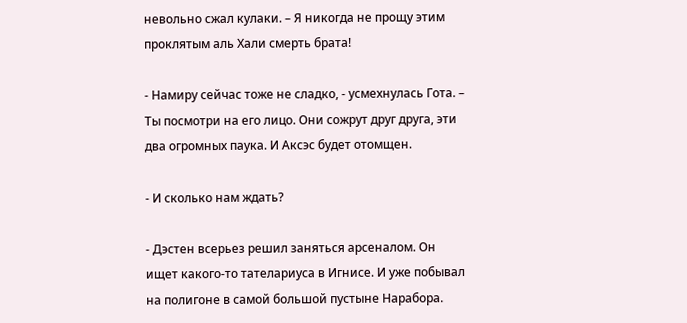невольно сжал кулаки. – Я никогда не прощу этим проклятым аль Хали смерть брата!

- Намиру сейчас тоже не сладко, - усмехнулась Гота. – Ты посмотри на его лицо. Они сожрут друг друга, эти два огромных паука. И Аксэс будет отомщен.

- И сколько нам ждать?

- Дэстен всерьез решил заняться арсеналом. Он ищет какого-то тателариуса в Игнисе. И уже побывал на полигоне в самой большой пустыне Нарабора.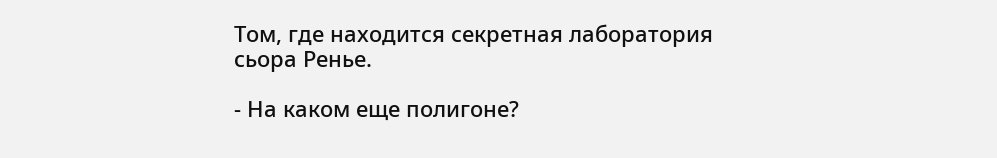Том, где находится секретная лаборатория сьора Ренье.

- На каком еще полигоне?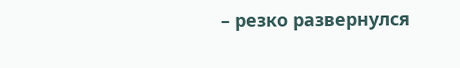– резко развернулся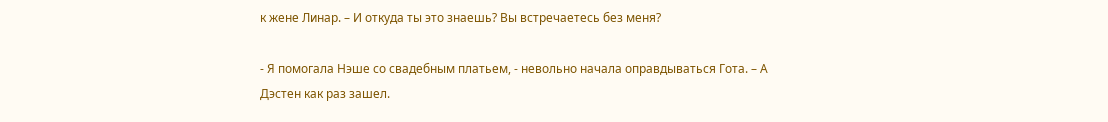к жене Линар. – И откуда ты это знаешь? Вы встречаетесь без меня?

- Я помогала Нэше со свадебным платьем, - невольно начала оправдываться Гота. – А Дэстен как раз зашел.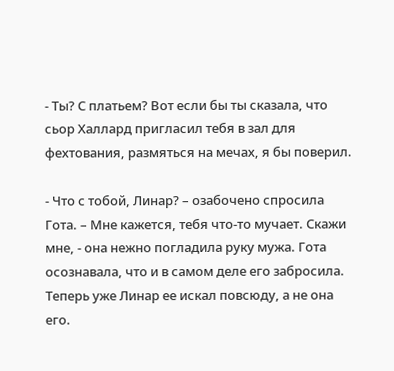- Ты? С платьем? Вот если бы ты сказала, что сьор Халлард пригласил тебя в зал для фехтования, размяться на мечах, я бы поверил.

- Что с тобой, Линар? – озабочено спросила Гота. – Мне кажется, тебя что-то мучает. Скажи мне, - она нежно погладила руку мужа. Гота осознавала, что и в самом деле его забросила. Теперь уже Линар ее искал повсюду, а не она его.